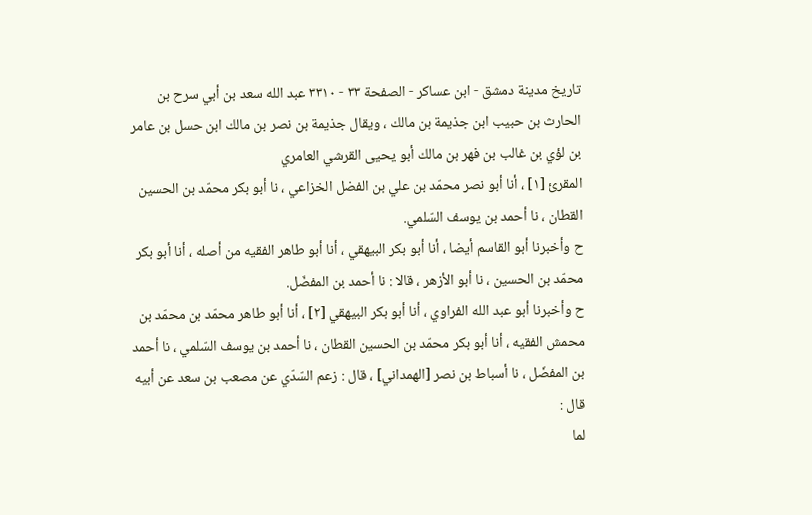تاريخ مدينة دمشق - ابن عساكر - الصفحة ٣٣ - ٣٣١٠ عبد الله سعد بن أبي سرح بن الحارث بن حبيب ابن جذيمة بن مالك ، ويقال جذيمة بن نصر بن مالك ابن حسل بن عامر بن لؤي بن غالب بن فهر بن مالك أبو يحيى القرشي العامري
المقرئ [١] ، أنا أبو نصر محمّد بن علي بن الفضل الخزاعي ، نا أبو بكر محمّد بن الحسين القطان ، نا أحمد بن يوسف السّلمي.
ح وأخبرنا أبو القاسم أيضا ، أنا أبو بكر البيهقي ، أنا أبو طاهر الفقيه من أصله ، أنا أبو بكر محمّد بن الحسين ، نا أبو الأزهر ، قالا : نا أحمد بن المفضّل.
ح وأخبرنا أبو عبد الله الفراوي ، أنا أبو بكر البيهقي [٢] ، أنا أبو طاهر محمّد بن محمّد بن محمش الفقيه ، أنا أبو بكر محمّد بن الحسين القطان ، نا أحمد بن يوسف السّلمي ، نا أحمد بن المفضّل ، نا أسباط بن نصر [الهمداني] ، قال : زعم السّدّي عن مصعب بن سعد عن أبيه قال :
لما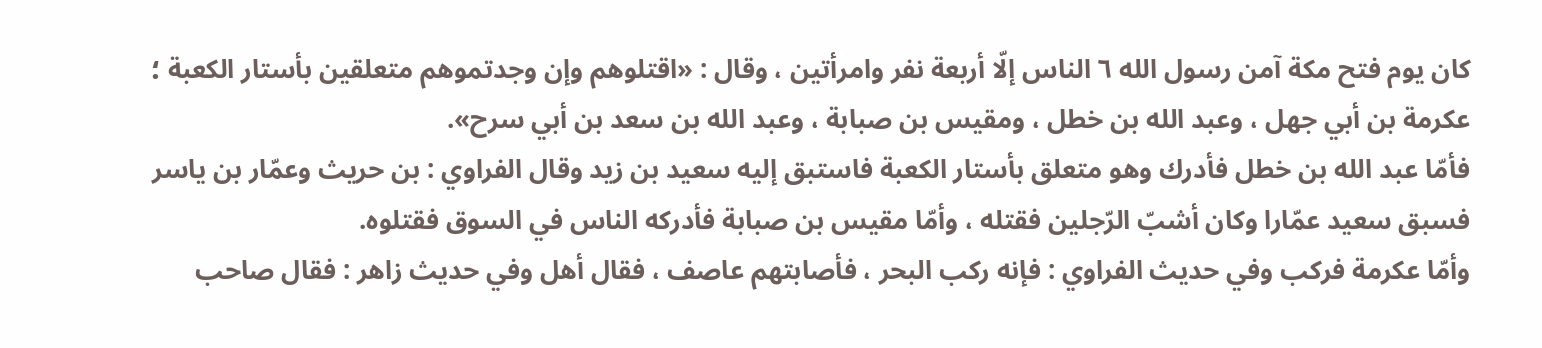كان يوم فتح مكة آمن رسول الله ٦ الناس إلّا أربعة نفر وامرأتين ، وقال : «اقتلوهم وإن وجدتموهم متعلقين بأستار الكعبة ؛ عكرمة بن أبي جهل ، وعبد الله بن خطل ، ومقيس بن صبابة ، وعبد الله بن سعد بن أبي سرح».
فأمّا عبد الله بن خطل فأدرك وهو متعلق بأستار الكعبة فاستبق إليه سعيد بن زيد وقال الفراوي : بن حريث وعمّار بن ياسر فسبق سعيد عمّارا وكان أشبّ الرّجلين فقتله ، وأمّا مقيس بن صبابة فأدركه الناس في السوق فقتلوه.
وأمّا عكرمة فركب وفي حديث الفراوي : فإنه ركب البحر ، فأصابتهم عاصف ، فقال أهل وفي حديث زاهر : فقال صاحب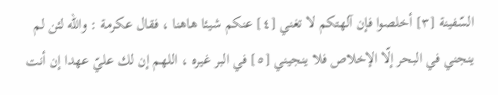السّفينة [٣] أخلصوا فإن آلهتكم لا تغني [٤] عنكم شيئا هاهنا ، فقال عكرمة : والله لئن لم ينجني في البحر إلّا الإخلاص فلا ينجيني [٥] في البر غيره ، اللهم إن لك عليّ عهدا إن أنت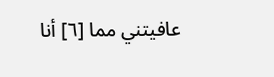عافيتني مما [٦] أنا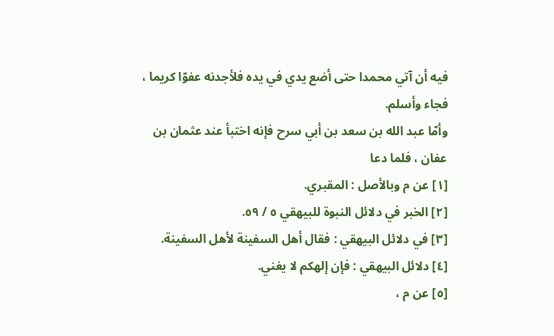فيه أن آتي محمدا حتى أضع يدي في يده فلأجدنه عفوّا كريما ، فجاء وأسلم.
وأمّا عبد الله بن سعد بن أبي سرح فإنه اختبأ عند عثمان بن عفان ، فلما دعا
[١] عن م وبالأصل : المقبري.
[٢] الخبر في دلائل النبوة للبيهقي ٥ / ٥٩.
[٣] في دلائل البيهقي : فقال أهل السفينة لأهل السفينة.
[٤] دلائل البيهقي : فإن إلهكم لا يغني.
[٥] عن م ،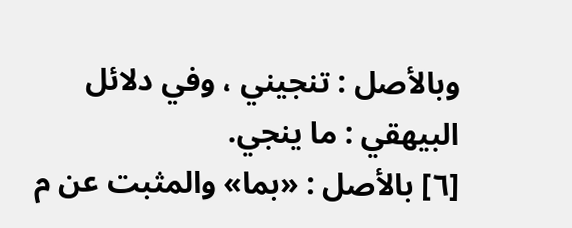وبالأصل : تنجيني ، وفي دلائل البيهقي : ما ينجي.
[٦] بالأصل : «بما» والمثبت عن م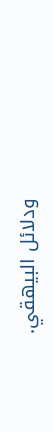ودلائل البيهقي.